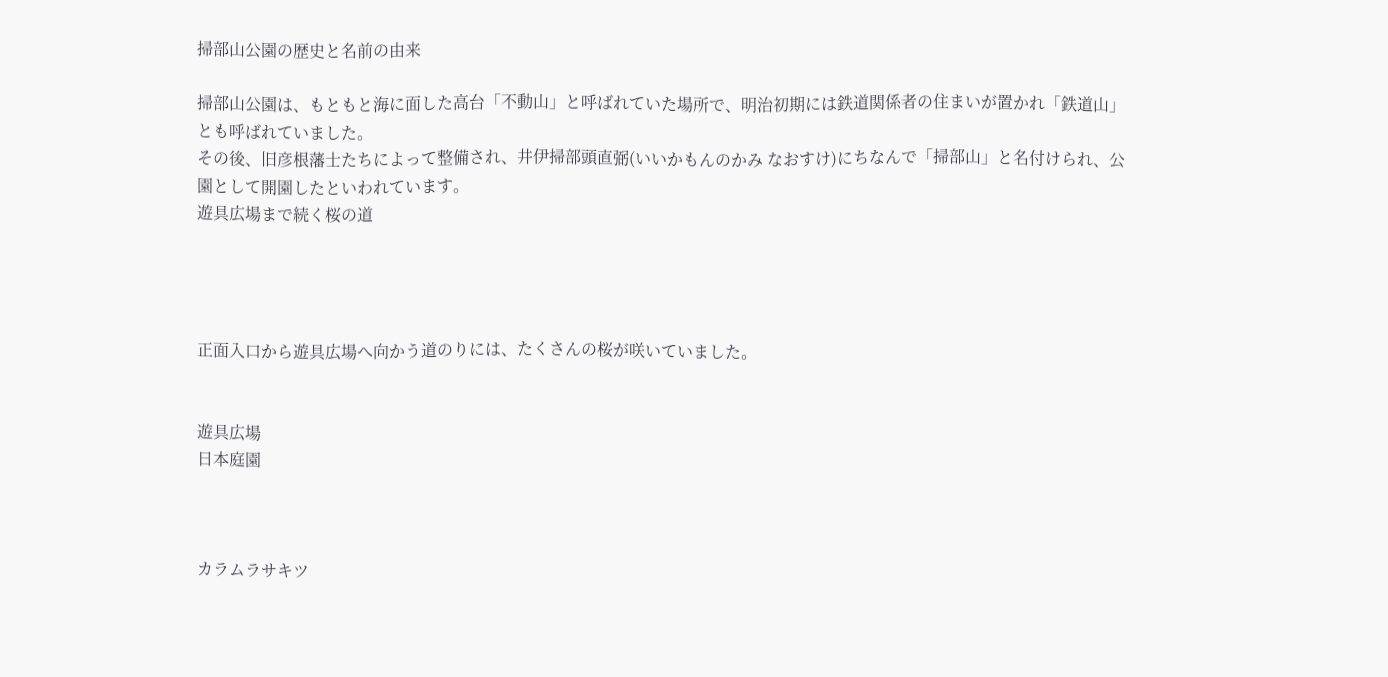掃部山公園の歴史と名前の由来

掃部山公園は、もともと海に面した高台「不動山」と呼ばれていた場所で、明治初期には鉄道関係者の住まいが置かれ「鉄道山」とも呼ばれていました。
その後、旧彦根藩士たちによって整備され、井伊掃部頭直弼(いいかもんのかみ なおすけ)にちなんで「掃部山」と名付けられ、公園として開園したといわれています。
遊具広場まで続く桜の道




正面入口から遊具広場へ向かう道のりには、たくさんの桜が咲いていました。


遊具広場
日本庭園



カラムラサキツ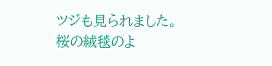ツジも見られました。
桜の絨毯のよ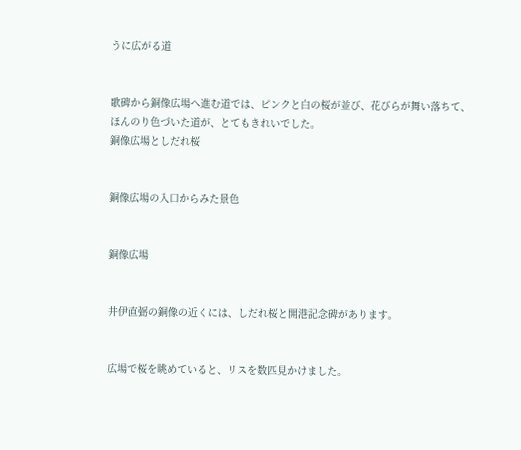うに広がる道


歌碑から銅像広場へ進む道では、ピンクと白の桜が並び、花びらが舞い落ちて、
ほんのり色づいた道が、とてもきれいでした。
銅像広場としだれ桜


銅像広場の入口からみた景色


銅像広場


井伊直弼の銅像の近くには、しだれ桜と開港記念碑があります。


広場で桜を眺めていると、リスを数匹見かけました。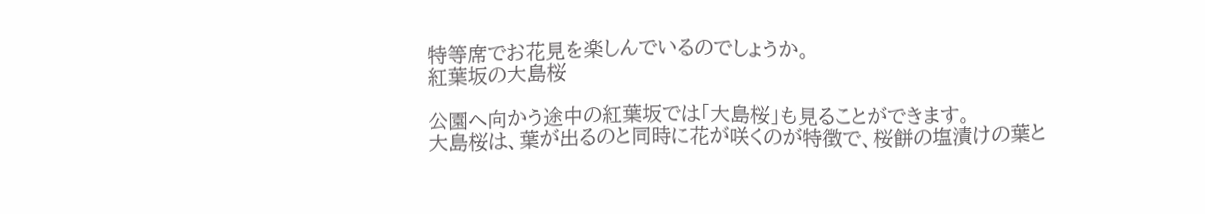特等席でお花見を楽しんでいるのでしょうか。
紅葉坂の大島桜

公園へ向かう途中の紅葉坂では「大島桜」も見ることができます。
大島桜は、葉が出るのと同時に花が咲くのが特徴で、桜餅の塩漬けの葉と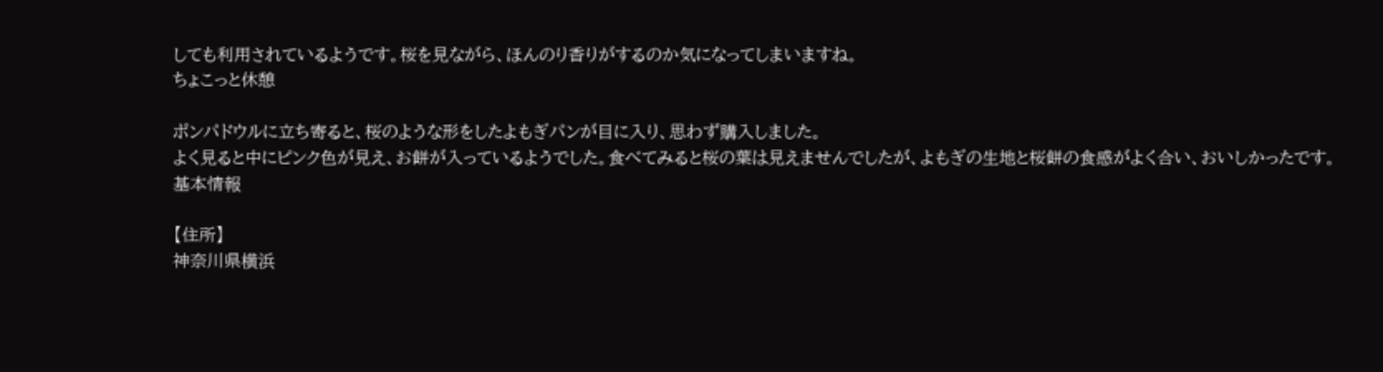しても利用されているようです。桜を見ながら、ほんのり香りがするのか気になってしまいますね。
ちょこっと休憩

ポンパドウルに立ち寄ると、桜のような形をしたよもぎパンが目に入り、思わず購入しました。
よく見ると中にピンク色が見え、お餅が入っているようでした。食べてみると桜の葉は見えませんでしたが、よもぎの生地と桜餅の食感がよく合い、おいしかったです。
基本情報

【住所】
神奈川県横浜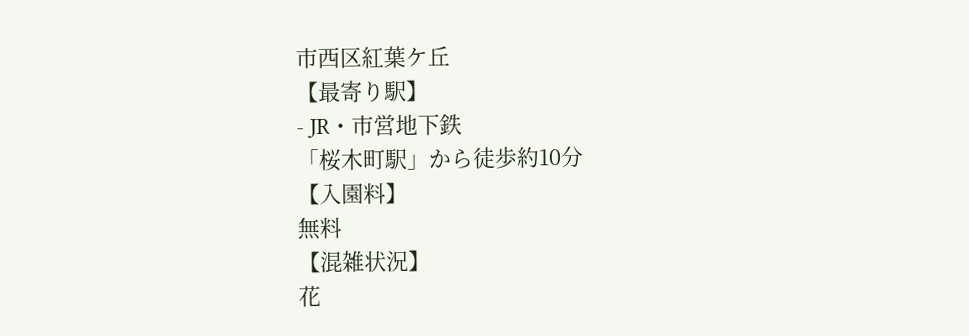市西区紅葉ケ丘
【最寄り駅】
- JR・市営地下鉄
「桜木町駅」から徒歩約10分
【入園料】
無料
【混雑状況】
花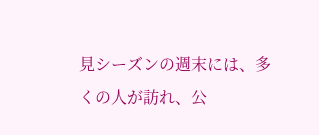見シーズンの週末には、多くの人が訪れ、公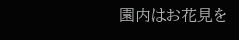園内はお花見を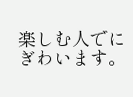楽しむ人でにぎわいます。